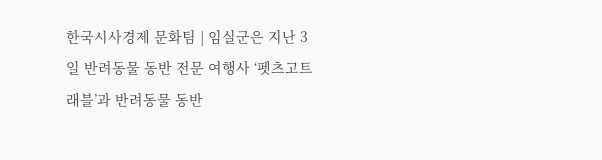한국시사경제 문화팀 | 임실군은 지난 3일 반려동물 동반 전문 여행사 ‘펫츠고트래블’과 반려동물 동반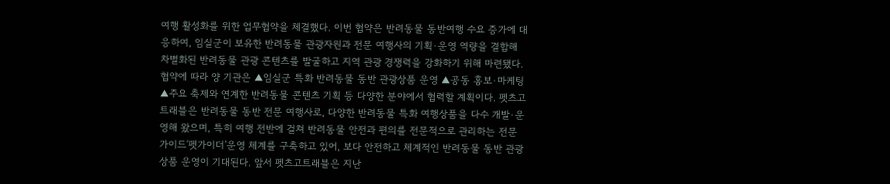여행 활성화를 위한 업무협약을 체결했다. 이번 협약은 반려동물 동반여행 수요 증가에 대응하여, 임실군이 보유한 반려동물 관광자원과 전문 여행사의 기획·운영 역량을 결합해 차별화된 반려동물 관광 콘텐츠를 발굴하고 지역 관광 경쟁력을 강화하기 위해 마련됐다. 협약에 따라 양 기관은 ▲임실군 특화 반려동물 동반 관광상품 운영 ▲공동 홍보·마케팅 ▲주요 축제와 연계한 반려동물 콘텐츠 기획 등 다양한 분야에서 협력할 계획이다. 펫츠고트래블은 반려동물 동반 전문 여행사로, 다양한 반려동물 특화 여행상품을 다수 개발·운영해 왔으며, 특히 여행 전반에 걸쳐 반려동물 안전과 편의를 전문적으로 관리하는 전문 가이드‘펫가이더’운영 체계를 구축하고 있어, 보다 안전하고 체계적인 반려동물 동반 관광상품 운영이 기대된다. 앞서 펫츠고트래블은 지난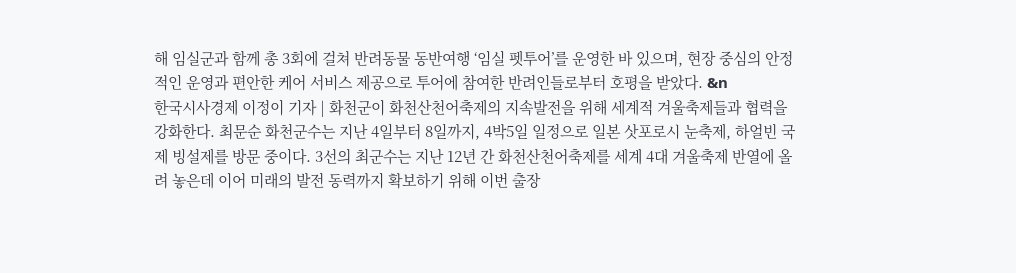해 임실군과 함께 총 3회에 걸쳐 반려동물 동반여행 ‘임실 펫투어’를 운영한 바 있으며, 현장 중심의 안정적인 운영과 편안한 케어 서비스 제공으로 투어에 참여한 반려인들로부터 호평을 받았다. &n
한국시사경제 이정이 기자 | 화천군이 화천산천어축제의 지속발전을 위해 세계적 겨울축제들과 협력을 강화한다. 최문순 화천군수는 지난 4일부터 8일까지, 4박5일 일정으로 일본 삿포로시 눈축제, 하얼빈 국제 빙설제를 방문 중이다. 3선의 최군수는 지난 12년 간 화천산천어축제를 세계 4대 겨울축제 반열에 올려 놓은데 이어 미래의 발전 동력까지 확보하기 위해 이번 출장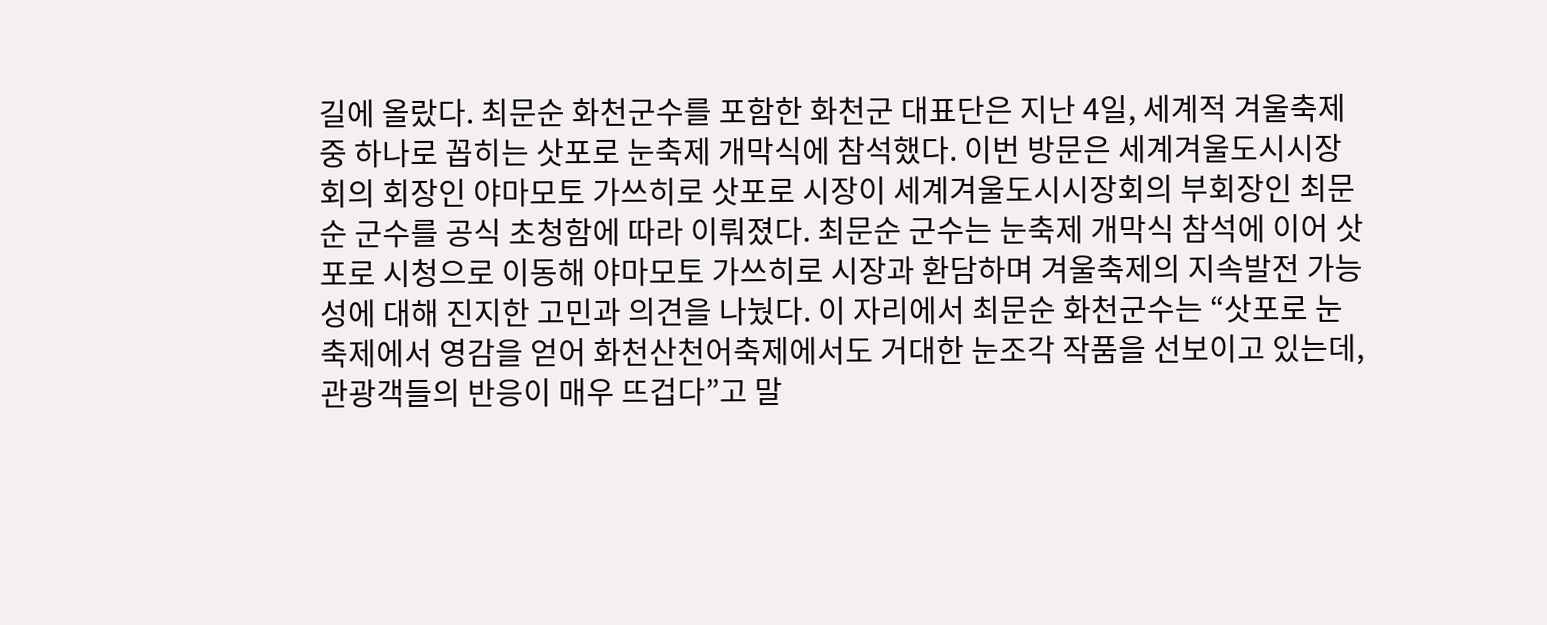길에 올랐다. 최문순 화천군수를 포함한 화천군 대표단은 지난 4일, 세계적 겨울축제 중 하나로 꼽히는 삿포로 눈축제 개막식에 참석했다. 이번 방문은 세계겨울도시시장회의 회장인 야마모토 가쓰히로 삿포로 시장이 세계겨울도시시장회의 부회장인 최문순 군수를 공식 초청함에 따라 이뤄졌다. 최문순 군수는 눈축제 개막식 참석에 이어 삿포로 시청으로 이동해 야마모토 가쓰히로 시장과 환담하며 겨울축제의 지속발전 가능성에 대해 진지한 고민과 의견을 나눴다. 이 자리에서 최문순 화천군수는 “삿포로 눈축제에서 영감을 얻어 화천산천어축제에서도 거대한 눈조각 작품을 선보이고 있는데, 관광객들의 반응이 매우 뜨겁다”고 말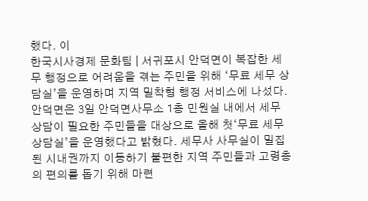했다. 이
한국시사경제 문화팀 | 서귀포시 안덕면이 복잡한 세무 행정으로 어려움을 겪는 주민을 위해 ‘무료 세무 상담실’을 운영하며 지역 밀착형 행정 서비스에 나섰다. 안덕면은 3일 안덕면사무소 1층 민원실 내에서 세무상담이 필요한 주민들을 대상으로 올해 첫‘무료 세무상담실’을 운영했다고 밝혔다. 세무사 사무실이 밀집된 시내권까지 이동하기 불편한 지역 주민들과 고령층의 편의를 돕기 위해 마련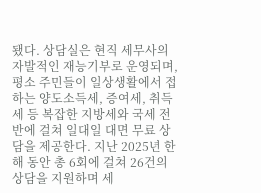됐다. 상담실은 현직 세무사의 자발적인 재능기부로 운영되며, 평소 주민들이 일상생활에서 접하는 양도소득세, 증여세, 취득세 등 복잡한 지방세와 국세 전반에 걸쳐 일대일 대면 무료 상담을 제공한다. 지난 2025년 한 해 동안 총 6회에 걸쳐 26건의 상담을 지원하며 세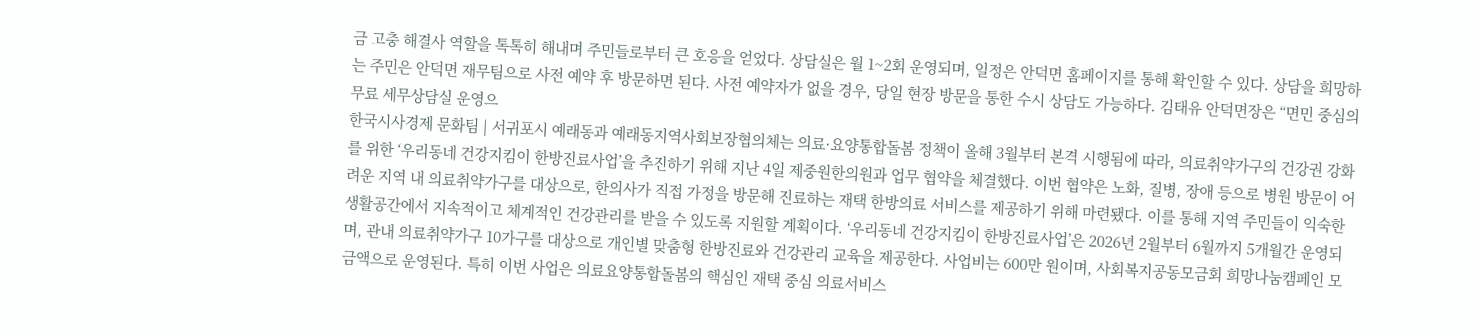금 고충 해결사 역할을 톡톡히 해내며 주민들로부터 큰 호응을 얻었다. 상담실은 월 1~2회 운영되며, 일정은 안덕면 홈페이지를 통해 확인할 수 있다. 상담을 희망하는 주민은 안덕면 재무팀으로 사전 예약 후 방문하면 된다. 사전 예약자가 없을 경우, 당일 현장 방문을 통한 수시 상담도 가능하다. 김태유 안덕면장은 “면민 중심의 무료 세무상담실 운영으
한국시사경제 문화팀 | 서귀포시 예래동과 예래동지역사회보장협의체는 의료·요양통합돌봄 정책이 올해 3월부터 본격 시행됨에 따라, 의료취약가구의 건강권 강화를 위한 ‘우리동네 건강지킴이 한방진료사업’을 추진하기 위해 지난 4일 제중원한의원과 업무 협약을 체결했다. 이번 협약은 노화, 질병, 장애 등으로 병원 방문이 어려운 지역 내 의료취약가구를 대상으로, 한의사가 직접 가정을 방문해 진료하는 재택 한방의료 서비스를 제공하기 위해 마련됐다. 이를 통해 지역 주민들이 익숙한 생활공간에서 지속적이고 체계적인 건강관리를 받을 수 있도록 지원할 계획이다. ‘우리동네 건강지킴이 한방진료사업’은 2026년 2월부터 6월까지 5개월간 운영되며, 관내 의료취약가구 10가구를 대상으로 개인별 맞춤형 한방진료와 건강관리 교육을 제공한다. 사업비는 600만 원이며, 사회복지공동모금회 희망나눔캠페인 모금액으로 운영된다. 특히 이번 사업은 의료요양통합돌봄의 핵심인 재택 중심 의료서비스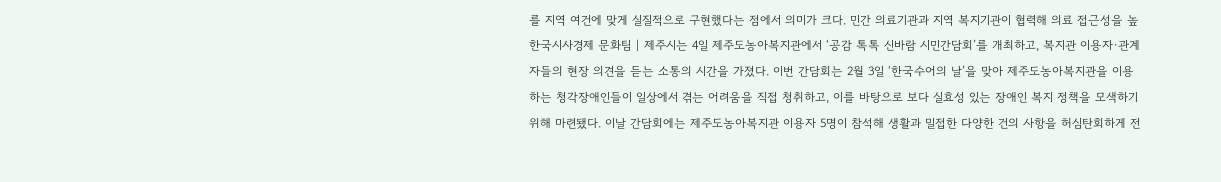를 지역 여건에 맞게 실질적으로 구현했다는 점에서 의미가 크다. 민간 의료기관과 지역 복지기관이 협력해 의료 접근성을 높
한국시사경제 문화팀 | 제주시는 4일 제주도농아복지관에서 ‘공감 톡톡 신바람 시민간담회’를 개최하고, 복지관 이용자·관계자들의 현장 의견을 듣는 소통의 시간을 가졌다. 이번 간담회는 2월 3일 ‘한국수어의 날’을 맞아 제주도농아복지관을 이용하는 청각장애인들이 일상에서 겪는 어려움을 직접 청취하고, 이를 바탕으로 보다 실효성 있는 장애인 복지 정책을 모색하기 위해 마련됐다. 이날 간담회에는 제주도농아복지관 이용자 5명이 참석해 생활과 밀접한 다양한 건의 사항을 허심탄회하게 전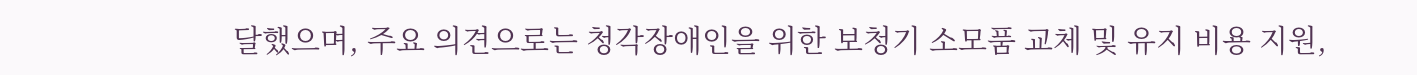달했으며, 주요 의견으로는 청각장애인을 위한 보청기 소모품 교체 및 유지 비용 지원,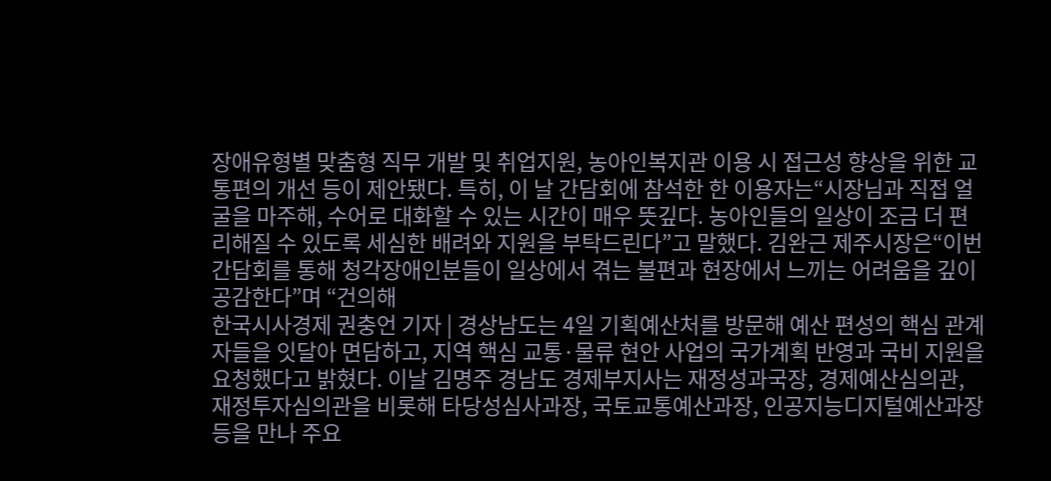장애유형별 맞춤형 직무 개발 및 취업지원, 농아인복지관 이용 시 접근성 향상을 위한 교통편의 개선 등이 제안됐다. 특히, 이 날 간담회에 참석한 한 이용자는“시장님과 직접 얼굴을 마주해, 수어로 대화할 수 있는 시간이 매우 뜻깊다. 농아인들의 일상이 조금 더 편리해질 수 있도록 세심한 배려와 지원을 부탁드린다”고 말했다. 김완근 제주시장은“이번 간담회를 통해 청각장애인분들이 일상에서 겪는 불편과 현장에서 느끼는 어려움을 깊이 공감한다”며 “건의해
한국시사경제 권충언 기자 | 경상남도는 4일 기획예산처를 방문해 예산 편성의 핵심 관계자들을 잇달아 면담하고, 지역 핵심 교통·물류 현안 사업의 국가계획 반영과 국비 지원을 요청했다고 밝혔다. 이날 김명주 경남도 경제부지사는 재정성과국장, 경제예산심의관, 재정투자심의관을 비롯해 타당성심사과장, 국토교통예산과장, 인공지능디지털예산과장 등을 만나 주요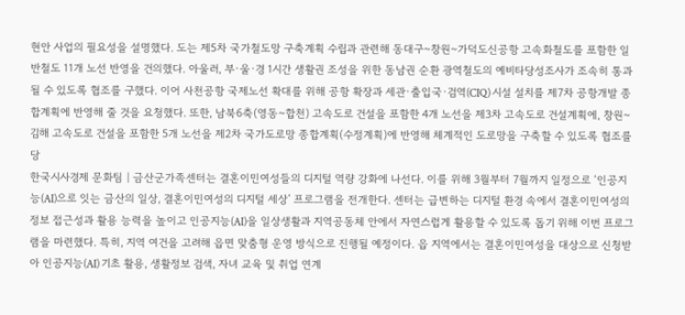현안 사업의 필요성을 설명했다. 도는 제5차 국가철도망 구축계획 수립과 관련해 동대구~창원~가덕도신공항 고속화철도를 포함한 일반철도 11개 노선 반영을 건의했다. 아울러, 부·울·경 1시간 생활권 조성을 위한 동남권 순환 광역철도의 예비타당성조사가 조속히 통과될 수 있도록 협조를 구했다. 이어 사천공항 국제노선 확대를 위해 공항 확장과 세관·출입국·검역(CIQ) 시설 설치를 제7차 공항개발 종합계획에 반영해 줄 것을 요청했다. 또한, 남북6축(영동~합천) 고속도로 건설을 포함한 4개 노선을 제3차 고속도로 건설계획에, 창원~김해 고속도로 건설을 포함한 5개 노선을 제2차 국가도로망 종합계획(수정계획)에 반영해 체계적인 도로망을 구축할 수 있도록 협조를 당
한국시사경제 문화팀 | 금산군가족센터는 결혼이민여성들의 디지털 역량 강화에 나선다. 이를 위해 3월부터 7월까지 일정으로 ‘인공지능(AI)으로 잇는 금산의 일상, 결혼이민여성의 디지털 세상’ 프로그램을 전개한다. 센터는 급변하는 디지털 환경 속에서 결혼이민여성의 정보 접근성과 활용 능력을 높이고 인공지능(AI)을 일상생활과 지역공동체 안에서 자연스럽게 활용할 수 있도록 돕기 위해 이번 프로그램을 마련했다. 특히, 지역 여건을 고려해 읍면 맞춤형 운영 방식으로 진행될 예정이다. 읍 지역에서는 결혼이민여성을 대상으로 신청받아 인공지능(AI) 기초 활용, 생활정보 검색, 자녀 교육 및 취업 연계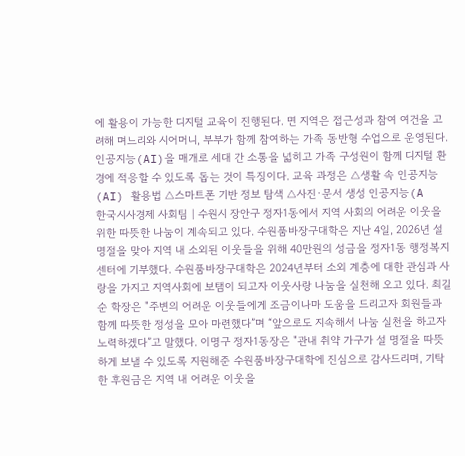에 활용이 가능한 디지털 교육이 진행된다. 면 지역은 접근성과 참여 여건을 고려해 며느리와 시어머니, 부부가 함께 참여하는 가족 동반형 수업으로 운영된다. 인공지능(AI)을 매개로 세대 간 소통을 넓히고 가족 구성원이 함께 디지털 환경에 적응할 수 있도록 돕는 것이 특징이다. 교육 과정은 △생활 속 인공지능(AI) 활용법 △스마트폰 기반 정보 탐색 △사진·문서 생성 인공지능(A
한국시사경제 사회팀 | 수원시 장안구 정자1동에서 지역 사회의 어려운 이웃을 위한 따뜻한 나눔이 계속되고 있다. 수원품바장구대학은 지난 4일, 2026년 설 명절을 맞아 지역 내 소외된 이웃들을 위해 40만원의 성금을 정자1동 행정복지센터에 기부했다. 수원품바장구대학은 2024년부터 소외 계층에 대한 관심과 사랑을 가지고 지역사회에 보탬이 되고자 이웃사랑 나눔을 실천해 오고 있다. 최길순 학장은 "주변의 어려운 이웃들에게 조금이나마 도움을 드리고자 회원들과 함께 따뜻한 정성을 모아 마련했다”며 “앞으로도 지속해서 나눔 실천을 하고자 노력하겠다”고 말했다. 이명구 정자1동장은 "관내 취약 가구가 설 명절을 따뜻하게 보낼 수 있도록 지원해준 수원품바장구대학에 진심으로 감사드리며, 기탁한 후원금은 지역 내 어려운 이웃을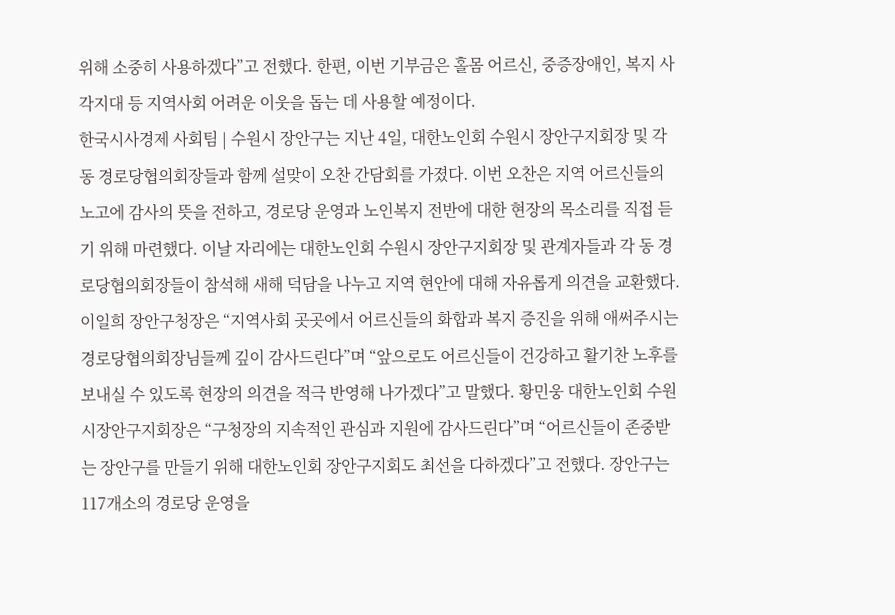위해 소중히 사용하겠다”고 전했다. 한편, 이번 기부금은 홀몸 어르신, 중증장애인, 복지 사각지대 등 지역사회 어려운 이웃을 돕는 데 사용할 예정이다.
한국시사경제 사회팀 | 수원시 장안구는 지난 4일, 대한노인회 수원시 장안구지회장 및 각 동 경로당협의회장들과 함께 설맞이 오찬 간담회를 가졌다. 이번 오찬은 지역 어르신들의 노고에 감사의 뜻을 전하고, 경로당 운영과 노인복지 전반에 대한 현장의 목소리를 직접 듣기 위해 마련했다. 이날 자리에는 대한노인회 수원시 장안구지회장 및 관계자들과 각 동 경로당협의회장들이 참석해 새해 덕담을 나누고 지역 현안에 대해 자유롭게 의견을 교환했다. 이일희 장안구청장은 “지역사회 곳곳에서 어르신들의 화합과 복지 증진을 위해 애써주시는 경로당협의회장님들께 깊이 감사드린다”며 “앞으로도 어르신들이 건강하고 활기찬 노후를 보내실 수 있도록 현장의 의견을 적극 반영해 나가겠다”고 말했다. 황민웅 대한노인회 수원시장안구지회장은 “구청장의 지속적인 관심과 지원에 감사드린다”며 “어르신들이 존중받는 장안구를 만들기 위해 대한노인회 장안구지회도 최선을 다하겠다”고 전했다. 장안구는 117개소의 경로당 운영을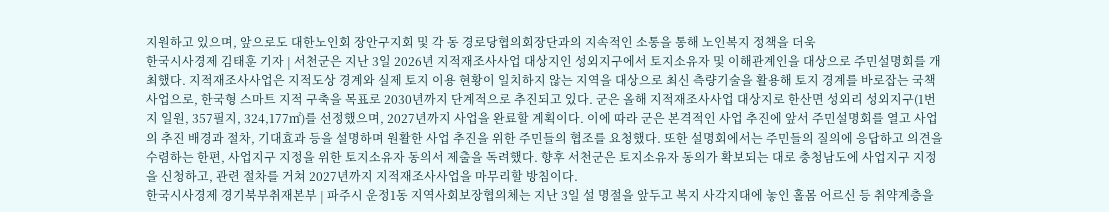지원하고 있으며, 앞으로도 대한노인회 장안구지회 및 각 동 경로당협의회장단과의 지속적인 소통을 통해 노인복지 정책을 더욱
한국시사경제 김태훈 기자 | 서천군은 지난 3일 2026년 지적재조사사업 대상지인 성외지구에서 토지소유자 및 이해관계인을 대상으로 주민설명회를 개최했다. 지적재조사사업은 지적도상 경계와 실제 토지 이용 현황이 일치하지 않는 지역을 대상으로 최신 측량기술을 활용해 토지 경계를 바로잡는 국책사업으로, 한국형 스마트 지적 구축을 목표로 2030년까지 단계적으로 추진되고 있다. 군은 올해 지적재조사사업 대상지로 한산면 성외리 성외지구(1번지 일원, 357필지, 324,177㎡)를 선정했으며, 2027년까지 사업을 완료할 계획이다. 이에 따라 군은 본격적인 사업 추진에 앞서 주민설명회를 열고 사업의 추진 배경과 절차, 기대효과 등을 설명하며 원활한 사업 추진을 위한 주민들의 협조를 요청했다. 또한 설명회에서는 주민들의 질의에 응답하고 의견을 수렴하는 한편, 사업지구 지정을 위한 토지소유자 동의서 제출을 독려했다. 향후 서천군은 토지소유자 동의가 확보되는 대로 충청남도에 사업지구 지정을 신청하고, 관련 절차를 거쳐 2027년까지 지적재조사사업을 마무리할 방침이다.
한국시사경제 경기북부취재본부 | 파주시 운정1동 지역사회보장협의체는 지난 3일 설 명절을 앞두고 복지 사각지대에 놓인 홀몸 어르신 등 취약계층을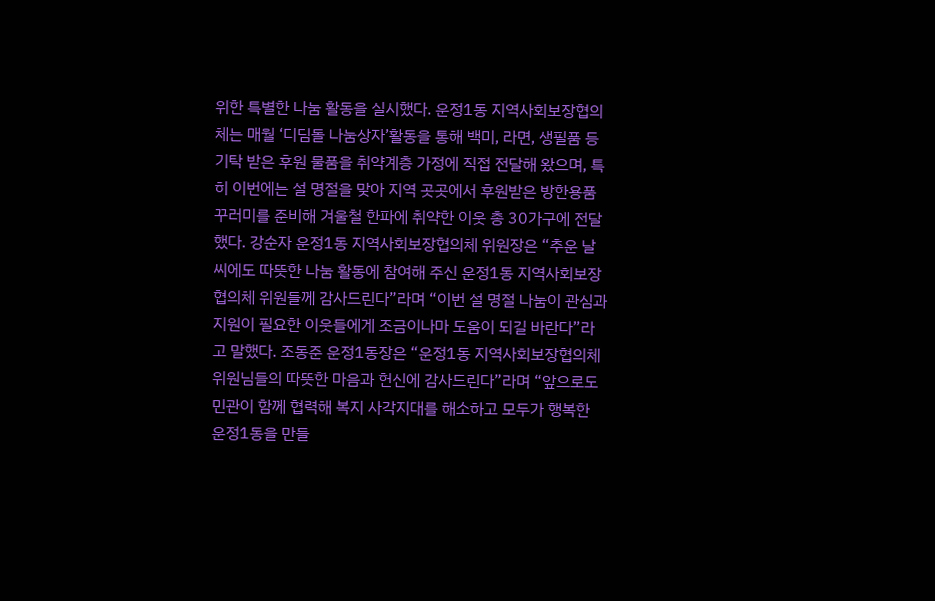위한 특별한 나눔 활동을 실시했다. 운정1동 지역사회보장협의체는 매월 ‘디딤돌 나눔상자’활동을 통해 백미, 라면, 생필품 등 기탁 받은 후원 물품을 취약계층 가정에 직접 전달해 왔으며, 특히 이번에는 설 명절을 맞아 지역 곳곳에서 후원받은 방한용품 꾸러미를 준비해 겨울철 한파에 취약한 이웃 총 30가구에 전달했다. 강순자 운정1동 지역사회보장협의체 위원장은 “추운 날씨에도 따뜻한 나눔 활동에 참여해 주신 운정1동 지역사회보장협의체 위원들께 감사드린다”라며 “이번 설 명절 나눔이 관심과 지원이 필요한 이웃들에게 조금이나마 도움이 되길 바란다”라고 말했다. 조동준 운정1동장은 “운정1동 지역사회보장협의체 위원님들의 따뜻한 마음과 헌신에 감사드린다”라며 “앞으로도 민관이 함께 협력해 복지 사각지대를 해소하고 모두가 행복한 운정1동을 만들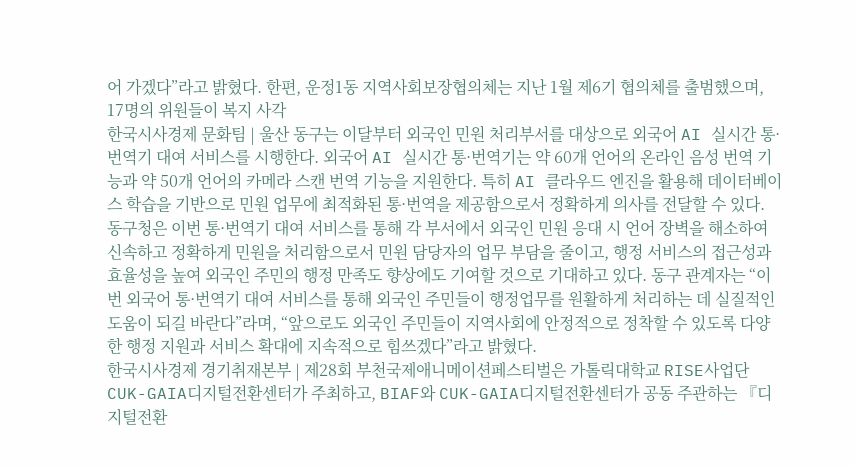어 가겠다”라고 밝혔다. 한편, 운정1동 지역사회보장협의체는 지난 1월 제6기 협의체를 출범했으며, 17명의 위원들이 복지 사각
한국시사경제 문화팀 | 울산 동구는 이달부터 외국인 민원 처리부서를 대상으로 외국어 AI 실시간 통·번역기 대여 서비스를 시행한다. 외국어 AI 실시간 통·번역기는 약 60개 언어의 온라인 음성 번역 기능과 약 50개 언어의 카메라 스캔 번역 기능을 지원한다. 특히 AI 클라우드 엔진을 활용해 데이터베이스 학습을 기반으로 민원 업무에 최적화된 통·번역을 제공함으로서 정확하게 의사를 전달할 수 있다. 동구청은 이번 통·번역기 대여 서비스를 통해 각 부서에서 외국인 민원 응대 시 언어 장벽을 해소하여 신속하고 정확하게 민원을 처리함으로서 민원 담당자의 업무 부담을 줄이고, 행정 서비스의 접근성과 효율성을 높여 외국인 주민의 행정 만족도 향상에도 기여할 것으로 기대하고 있다. 동구 관계자는 “이번 외국어 통·번역기 대여 서비스를 통해 외국인 주민들이 행정업무를 원활하게 처리하는 데 실질적인 도움이 되길 바란다”라며, “앞으로도 외국인 주민들이 지역사회에 안정적으로 정착할 수 있도록 다양한 행정 지원과 서비스 확대에 지속적으로 힘쓰겠다”라고 밝혔다.
한국시사경제 경기취재본부 | 제28회 부천국제애니메이션페스티벌은 가톨릭대학교 RISE사업단 CUK-GAIA디지털전환센터가 주최하고, BIAF와 CUK-GAIA디지털전환센터가 공동 주관하는 『디지털전환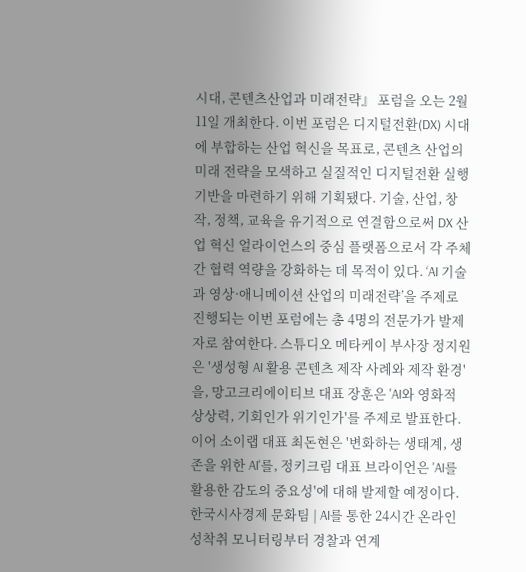시대, 콘텐츠산업과 미래전략』 포럼을 오는 2월 11일 개최한다. 이번 포럼은 디지털전환(DX) 시대에 부합하는 산업 혁신을 목표로, 콘텐츠 산업의 미래 전략을 모색하고 실질적인 디지털전환 실행 기반을 마련하기 위해 기획됐다. 기술, 산업, 창작, 정책, 교육을 유기적으로 연결함으로써 DX 산업 혁신 얼라이언스의 중심 플랫폼으로서 각 주체 간 협력 역량을 강화하는 데 목적이 있다. ‘AI 기술과 영상·애니메이션 산업의 미래전략’을 주제로 진행되는 이번 포럼에는 총 4명의 전문가가 발제자로 참여한다. 스튜디오 메타케이 부사장 정지원은 '생성형 AI 활용 콘텐츠 제작 사례와 제작 환경'을, 망고크리에이티브 대표 장훈은 'AI와 영화적 상상력, 기회인가 위기인가'를 주제로 발표한다. 이어 소이랩 대표 최돈현은 '변화하는 생태계, 생존을 위한 AI'를, 정키크림 대표 브라이언은 'AI를 활용한 감도의 중요성'에 대해 발제할 예정이다.
한국시사경제 문화팀 | AI를 통한 24시간 온라인 성착취 모니터링부터 경찰과 연계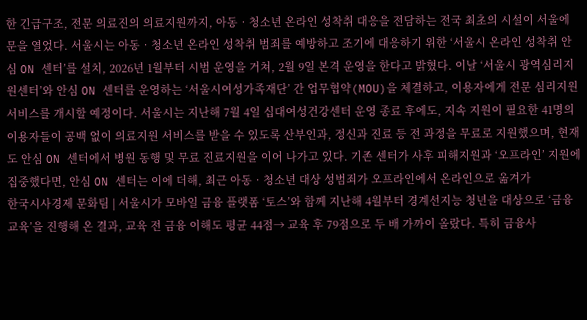한 긴급구조, 전문 의료진의 의료지원까지, 아동‧청소년 온라인 성착취 대응을 전담하는 전국 최초의 시설이 서울에 문을 열었다. 서울시는 아동‧청소년 온라인 성착취 범죄를 예방하고 조기에 대응하기 위한 ‘서울시 온라인 성착취 안심 ON 센터’를 설치, 2026년 1월부터 시범 운영을 거쳐, 2월 9일 본격 운영을 한다고 밝혔다. 이날 ‘서울시 광역심리지원센터’와 안심 ON 센터를 운영하는 ‘서울시여성가족재단’ 간 업무협약(MOU)을 체결하고, 이용자에게 전문 심리지원 서비스를 개시할 예정이다. 서울시는 지난해 7월 4일 십대여성건강센터 운영 종료 후에도, 지속 지원이 필요한 41명의 이용자들이 공백 없이 의료지원 서비스를 받을 수 있도록 산부인과, 정신과 진료 등 전 과정을 무료로 지원했으며, 현재도 안심 ON 센터에서 병원 동행 및 무료 진료지원을 이어 나가고 있다. 기존 센터가 사후 피해지원과 ‘오프라인’ 지원에 집중했다면, 안심 ON 센터는 이에 더해, 최근 아동‧청소년 대상 성범죄가 오프라인에서 온라인으로 옮겨가
한국시사경제 문화팀 | 서울시가 모바일 금융 플랫폼 ‘토스’와 함께 지난해 4월부터 경계선지능 청년을 대상으로 ‘금융교육’을 진행해 온 결과, 교육 전 금융 이해도 평균 44점→ 교육 후 79점으로 두 배 가까이 올랐다. 특히 금융사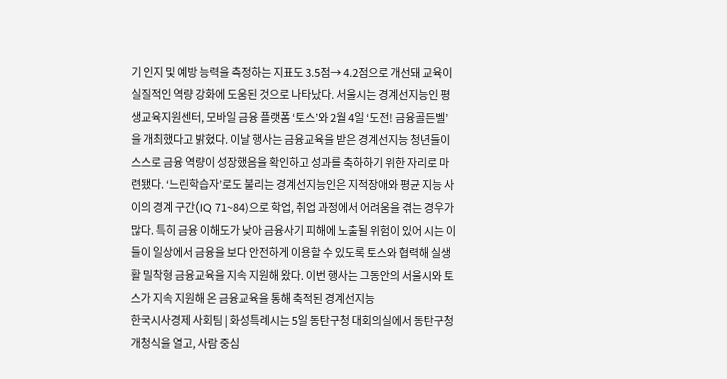기 인지 및 예방 능력을 측정하는 지표도 3.5점→ 4.2점으로 개선돼 교육이 실질적인 역량 강화에 도움된 것으로 나타났다. 서울시는 경계선지능인 평생교육지원센터, 모바일 금융 플랫폼 ‘토스’와 2월 4일 ‘도전! 금융골든벨’을 개최했다고 밝혔다. 이날 행사는 금융교육을 받은 경계선지능 청년들이 스스로 금융 역량이 성장했음을 확인하고 성과를 축하하기 위한 자리로 마련됐다. ‘느린학습자’로도 불리는 경계선지능인은 지적장애와 평균 지능 사이의 경계 구간(IQ 71~84)으로 학업, 취업 과정에서 어려움을 겪는 경우가 많다. 특히 금융 이해도가 낮아 금융사기 피해에 노출될 위험이 있어 시는 이들이 일상에서 금융을 보다 안전하게 이용할 수 있도록 토스와 협력해 실생활 밀착형 금융교육을 지속 지원해 왔다. 이번 행사는 그동안의 서울시와 토스가 지속 지원해 온 금융교육을 통해 축적된 경계선지능
한국시사경제 사회팀 | 화성특례시는 5일 동탄구청 대회의실에서 동탄구청 개청식을 열고, 사람 중심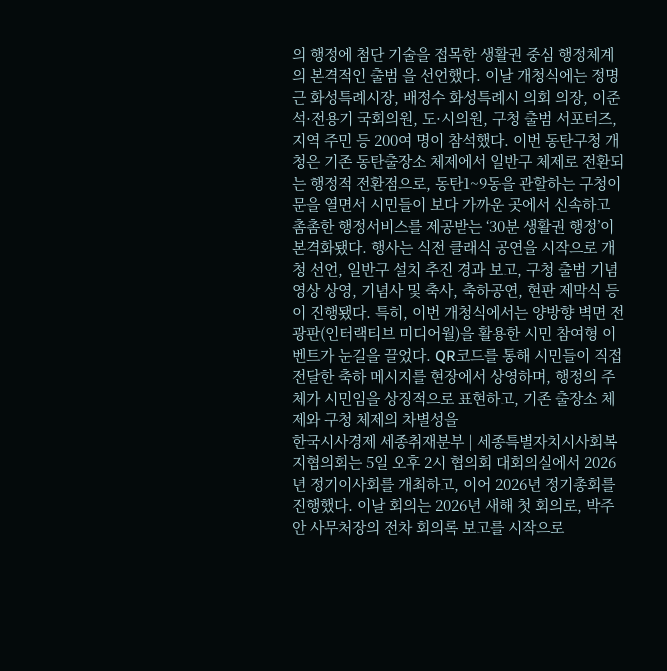의 행정에 첨단 기술을 접목한 생활권 중심 행정체계의 본격적인 출범 을 선언했다. 이날 개청식에는 정명근 화성특례시장, 배정수 화성특례시 의회 의장, 이준석·전용기 국회의원, 도·시의원, 구청 출범 서포터즈, 지역 주민 등 200여 명이 참석했다. 이번 동탄구청 개청은 기존 동탄출장소 체제에서 일반구 체제로 전환되는 행정적 전환점으로, 동탄1~9동을 관할하는 구청이 문을 열면서 시민들이 보다 가까운 곳에서 신속하고 촘촘한 행정서비스를 제공받는 ‘30분 생활권 행정’이 본격화됐다. 행사는 식전 클래식 공연을 시작으로 개청 선언, 일반구 설치 추진 경과 보고, 구청 출범 기념영상 상영, 기념사 및 축사, 축하공연, 현판 제막식 등이 진행됐다. 특히, 이번 개청식에서는 양방향 벽면 전광판(인터랙티브 미디어월)을 활용한 시민 참여형 이벤트가 눈길을 끌었다. QR코드를 통해 시민들이 직접 전달한 축하 메시지를 현장에서 상영하며, 행정의 주체가 시민임을 상징적으로 표현하고, 기존 출장소 체제와 구청 체제의 차별성을
한국시사경제 세종취재분부 | 세종특별자치시사회복지협의회는 5일 오후 2시 협의회 대회의실에서 2026년 정기이사회를 개최하고, 이어 2026년 정기총회를 진행했다. 이날 회의는 2026년 새해 첫 회의로, 박주안 사무처장의 전차 회의록 보고를 시작으로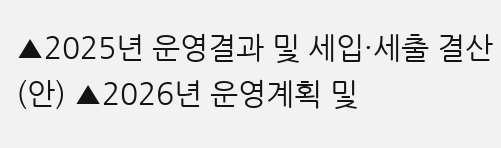▲2025년 운영결과 및 세입·세출 결산(안) ▲2026년 운영계획 및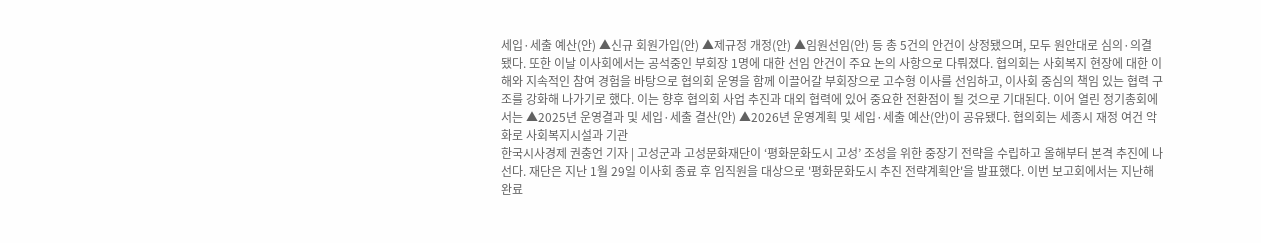세입·세출 예산(안) ▲신규 회원가입(안) ▲제규정 개정(안) ▲임원선임(안) 등 총 5건의 안건이 상정됐으며, 모두 원안대로 심의·의결 됐다. 또한 이날 이사회에서는 공석중인 부회장 1명에 대한 선임 안건이 주요 논의 사항으로 다뤄졌다. 협의회는 사회복지 현장에 대한 이해와 지속적인 참여 경험을 바탕으로 협의회 운영을 함께 이끌어갈 부회장으로 고수형 이사를 선임하고, 이사회 중심의 책임 있는 협력 구조를 강화해 나가기로 했다. 이는 향후 협의회 사업 추진과 대외 협력에 있어 중요한 전환점이 될 것으로 기대된다. 이어 열린 정기총회에서는 ▲2025년 운영결과 및 세입·세출 결산(안) ▲2026년 운영계획 및 세입·세출 예산(안)이 공유됐다. 협의회는 세종시 재정 여건 악화로 사회복지시설과 기관
한국시사경제 권충언 기자 | 고성군과 고성문화재단이 ‘평화문화도시 고성’ 조성을 위한 중장기 전략을 수립하고 올해부터 본격 추진에 나선다. 재단은 지난 1월 29일 이사회 종료 후 임직원을 대상으로 '평화문화도시 추진 전략계획안'을 발표했다. 이번 보고회에서는 지난해 완료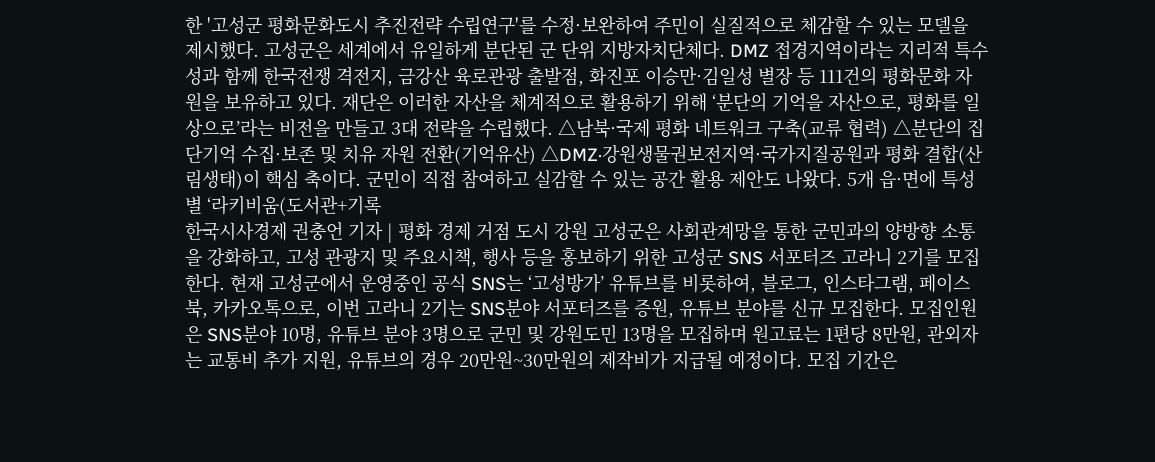한 '고성군 평화문화도시 추진전략 수립연구'를 수정·보완하여 주민이 실질적으로 체감할 수 있는 모델을 제시했다. 고성군은 세계에서 유일하게 분단된 군 단위 지방자치단체다. DMZ 접경지역이라는 지리적 특수성과 함께 한국전쟁 격전지, 금강산 육로관광 출발점, 화진포 이승만·김일성 별장 등 111건의 평화문화 자원을 보유하고 있다. 재단은 이러한 자산을 체계적으로 활용하기 위해 ‘분단의 기억을 자산으로, 평화를 일상으로’라는 비전을 만들고 3대 전략을 수립했다. △남북·국제 평화 네트워크 구축(교류 협력) △분단의 집단기억 수집·보존 및 치유 자원 전환(기억유산) △DMZ·강원생물권보전지역·국가지질공원과 평화 결합(산림생태)이 핵심 축이다. 군민이 직접 참여하고 실감할 수 있는 공간 활용 제안도 나왔다. 5개 읍·면에 특성별 ‘라키비움(도서관+기록
한국시사경제 권충언 기자 | 평화 경제 거점 도시 강원 고성군은 사회관계망을 통한 군민과의 양방향 소통을 강화하고, 고성 관광지 및 주요시책, 행사 등을 홍보하기 위한 고성군 SNS 서포터즈 고라니 2기를 모집한다. 현재 고성군에서 운영중인 공식 SNS는 ‘고성방가’ 유튜브를 비롯하여, 블로그, 인스타그램, 페이스북, 카카오톡으로, 이번 고라니 2기는 SNS분야 서포터즈를 증원, 유튜브 분야를 신규 모집한다. 모집인원은 SNS분야 10명, 유튜브 분야 3명으로 군민 및 강원도민 13명을 모집하며 원고료는 1편당 8만원, 관외자는 교통비 추가 지원, 유튜브의 경우 20만원~30만원의 제작비가 지급될 예정이다. 모집 기간은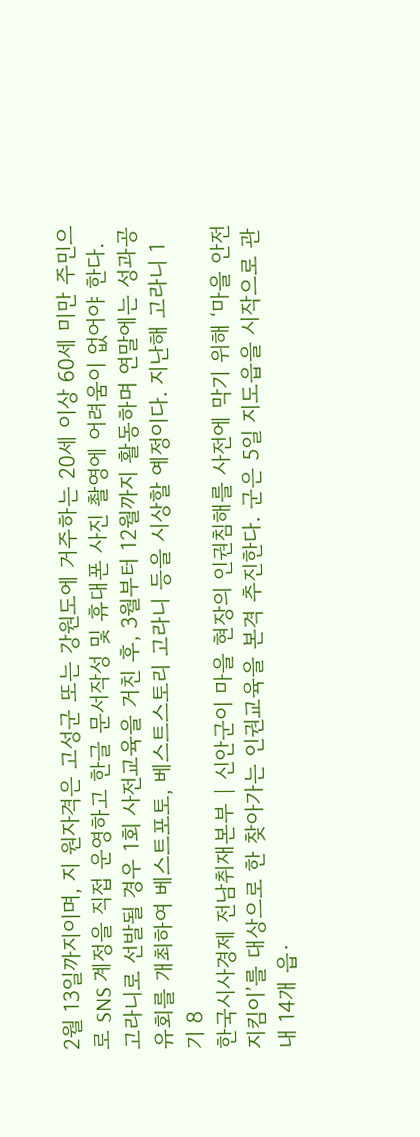2월 13일까지이며, 지 원자격은 고성군 또는 강원도에 거주하는 20세 이상 60세 미만 주민으로 SNS 계정을 직접 운영하고 한글 문서작성 및 휴대폰 사진 촬영에 어려움이 없어야 한다. 고라니로 선발될 경우 1회 사전교육을 거친 후, 3월부터 12월까지 활동하며 연말에는 성과공유회를 개최하여 베스트포토, 베스트스토리 고라니 등을 시상할 예정이다. 지난해 고라니 1기 8
한국시사경제 전남취재본부 | 신안군이 마을 현장의 인권침해를 사전에 막기 위해 ‘마을 안전지킴이’를 대상으로 한 찾아가는 인권교육을 본격 추진한다. 군은 5일 지도읍을 시작으로 관내 14개 읍·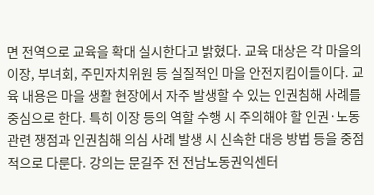면 전역으로 교육을 확대 실시한다고 밝혔다. 교육 대상은 각 마을의 이장, 부녀회, 주민자치위원 등 실질적인 마을 안전지킴이들이다. 교육 내용은 마을 생활 현장에서 자주 발생할 수 있는 인권침해 사례를 중심으로 한다. 특히 이장 등의 역할 수행 시 주의해야 할 인권·노동 관련 쟁점과 인권침해 의심 사례 발생 시 신속한 대응 방법 등을 중점적으로 다룬다. 강의는 문길주 전 전남노동권익센터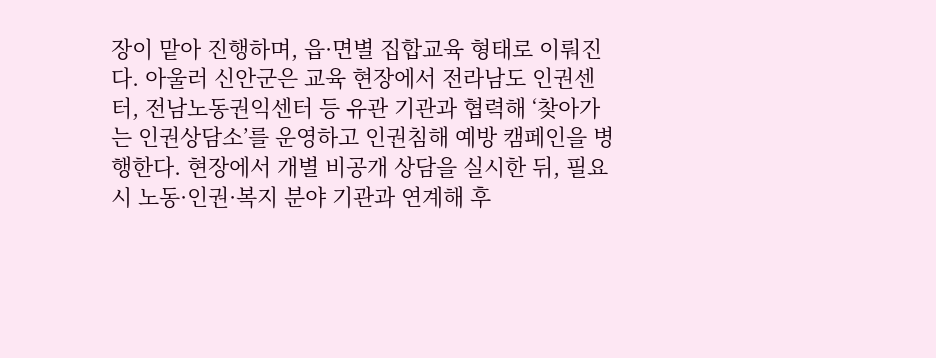장이 맡아 진행하며, 읍·면별 집합교육 형태로 이뤄진다. 아울러 신안군은 교육 현장에서 전라남도 인권센터, 전남노동권익센터 등 유관 기관과 협력해 ‘찾아가는 인권상담소’를 운영하고 인권침해 예방 캠페인을 병행한다. 현장에서 개별 비공개 상담을 실시한 뒤, 필요시 노동·인권·복지 분야 기관과 연계해 후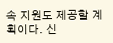속 지원도 제공할 계획이다. 신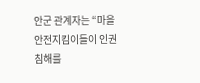안군 관계자는 “마을 안전지킴이들이 인권침해를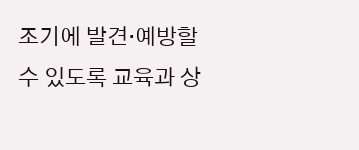조기에 발견·예방할 수 있도록 교육과 상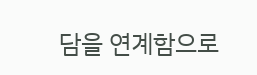담을 연계함으로